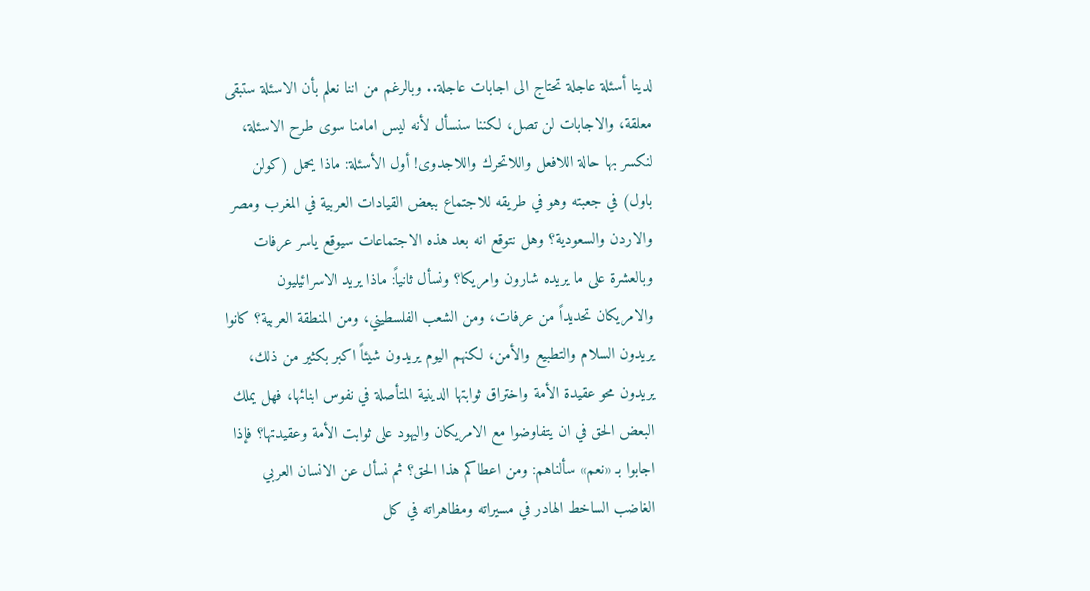لدينا أسئلة عاجلة تحتاج الى اجابات عاجلة.. وبالرغم من اننا نعلم بأن الاسئلة ستبقى معلقة، والاجابات لن تصل، لكننا سنسأل لأنه ليس امامنا سوى طرح الاسئلة، لنكسر بها حالة اللافعل واللاتحرك واللاجدوى! أول الأسئلة: ماذا يحمل (كولن باول) في جعبته وهو في طريقه للاجتماع ببعض القيادات العربية في المغرب ومصر والاردن والسعودية؟ وهل نتوقع انه بعد هذه الاجتماعات سيوقع ياسر عرفات وبالعشرة على ما يريده شارون وامريكا؟ ونسأل ثانياً: ماذا يريد الاسرائيليون والامريكان تحديداً من عرفات، ومن الشعب الفلسطيني، ومن المنطقة العربية؟ كانوا يريدون السلام والتطبيع والأمن، لكنهم اليوم يريدون شيئاً اكبر بكثير من ذلك، يريدون محو عقيدة الأمة واختراق ثوابتها الدينية المتأصلة في نفوس ابنائها، فهل يملك البعض الحق في ان يتفاوضوا مع الامريكان واليهود على ثوابت الأمة وعقيدتها؟ فإذا اجابوا بـ «نعم» سألناهم: ومن اعطاكم هذا الحق؟ ثم نسأل عن الانسان العربي الغاضب الساخط الهادر في مسيراته ومظاهراته في كل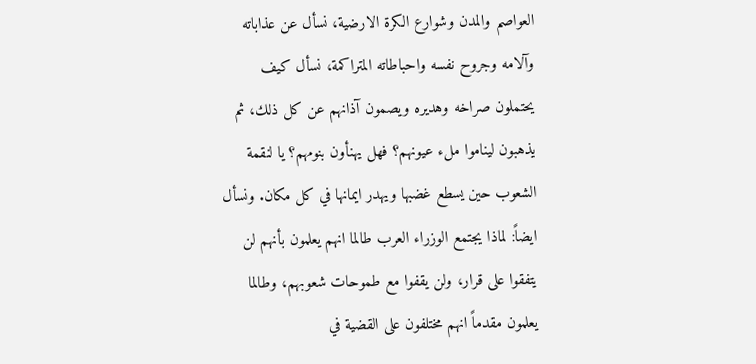العواصم والمدن وشوارع الكرة الارضية، نسأل عن عذاباته وآلامه وجروح نفسه واحباطاته المتراكمة، نسأل كيف يحتملون صراخه وهديره ويصمون آذانهم عن كل ذلك، ثم يذهبون ليناموا ملء عيونهم؟ فهل يهنأون بنومهم؟ يا لنقمة الشعوب حين يسطع غضبها ويهدر ايمانها في كل مكان. ونسأل ايضاً: لماذا يجتمع الوزراء العرب طالما انهم يعلمون بأنهم لن يتفقوا على قرار، ولن يقفوا مع طموحات شعوبهم، وطالما يعلمون مقدماً انهم مختلفون على القضية في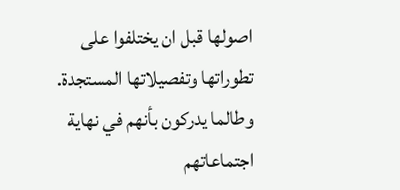اصولها قبل ان يختلفوا على تطوراتها وتفصيلاتها المستجدة. وطالما يدركون بأنهم في نهاية اجتماعاتهم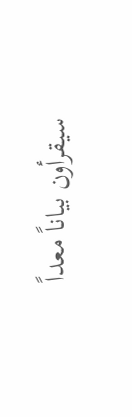سيقرأون بياناً معداً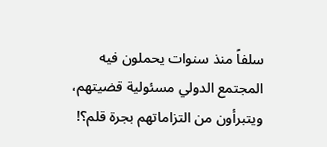سلفاً منذ سنوات يحملون فيه المجتمع الدولي مسئولية قضيتهم، ويتبرأون من التزاماتهم بجرة قلم؟!